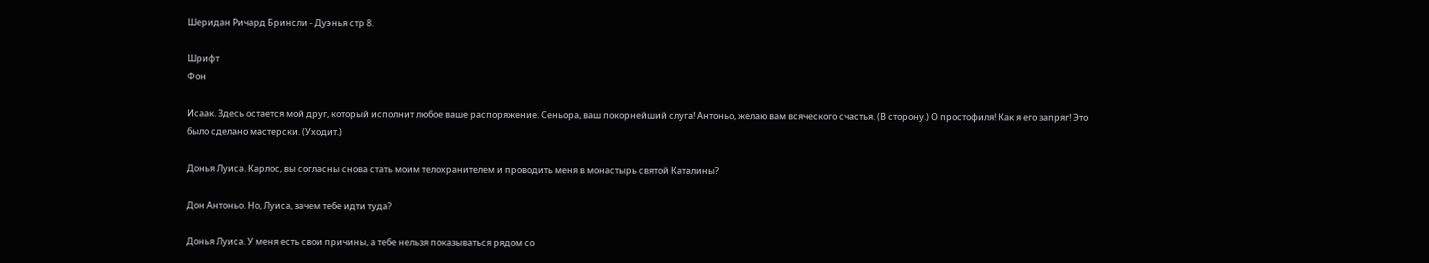Шеридан Ричард Бринсли - Дуэнья стр 8.

Шрифт
Фон

Исаак. Здесь остается мой друг, который исполнит любое ваше распоряжение. Сеньора, ваш покорнейший слуга! Антоньо, желаю вам всяческого счастья. (В сторону.) О простофиля! Как я его запряг! Это было сделано мастерски. (Уходит.)

Донья Луиса. Карлос, вы согласны снова стать моим телохранителем и проводить меня в монастырь святой Каталины?

Дон Антоньо. Но, Луиса, зачем тебе идти туда?

Донья Луиса. У меня есть свои причины, а тебе нельзя показываться рядом со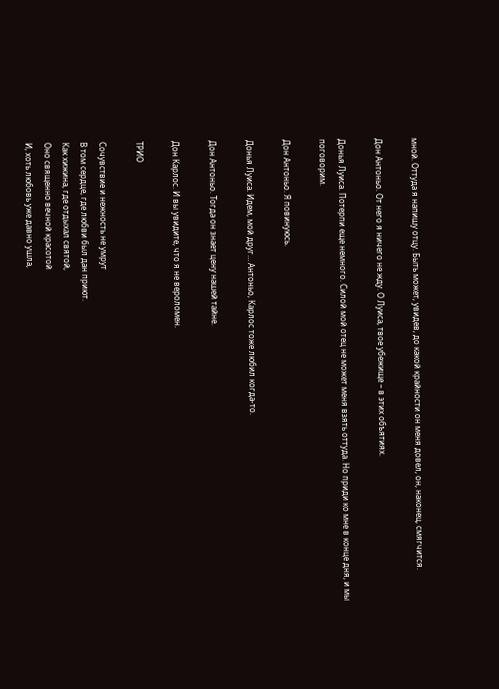мной. Оттуда я напишу отцу. Быть может, увидев, до какой крайности он меня довел, он, наконец, смягчится.

Дон Антоньо. От него я ничего не жду. О Луиса, твое убежище – в этих объятиях.

Донья Луиса. Потерпи еще немного. Силой мой отец не может меня взять оттуда. Но приди ко мне в конце дня, и мы поговорим.

Дон Антоньо. Я повинуюсь.

Донья Луиса. Идем, мой друг… Антоньо, Карлос тоже любил когда-то.

Дон Антоньо. Тогда он знает цену нашей тайне.

Дон Карлос. И вы увидите, что я не вероломен.

ТРИО

Сочувствие и нежность не умрут
В том сердце, где любви был дан приют.
Как хижина, где отдыхал святой,
Оно священно вечной красотой
И, хоть любовь уже давно ушла,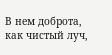В нем доброта, как чистый луч,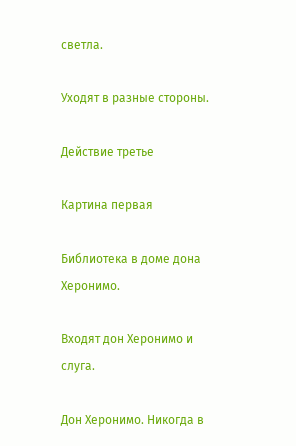светла.

Уходят в разные стороны.

Действие третье

Картина первая

Библиотека в доме дона Херонимо.

Входят дон Херонимо и слуга.

Дон Херонимо. Никогда в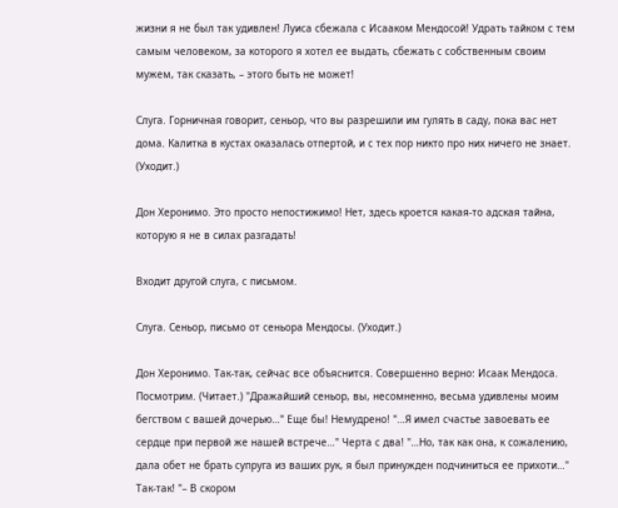жизни я не был так удивлен! Луиса сбежала с Исааком Мендосой! Удрать тайком с тем самым человеком, за которого я хотел ее выдать, сбежать с собственным своим мужем, так сказать, – этого быть не может!

Слуга. Горничная говорит, сеньор, что вы разрешили им гулять в саду, пока вас нет дома. Калитка в кустах оказалась отпертой, и с тех пор никто про них ничего не знает. (Уходит.)

Дон Херонимо. Это просто непостижимо! Нет, здесь кроется какая-то адская тайна, которую я не в силах разгадать!

Входит другой слуга, с письмом.

Слуга. Сеньор, письмо от сеньора Мендосы. (Уходит.)

Дон Херонимо. Так-так, сейчас все объяснится. Совершенно верно: Исаак Мендоса. Посмотрим. (Читает.) "Дражайший сеньор, вы, несомненно, весьма удивлены моим бегством с вашей дочерью…" Еще бы! Немудрено! "…Я имел счастье завоевать ее сердце при первой же нашей встрече…" Черта с два! "…Но, так как она, к сожалению, дала обет не брать супруга из ваших рук, я был принужден подчиниться ее прихоти…" Так-так! "– В скором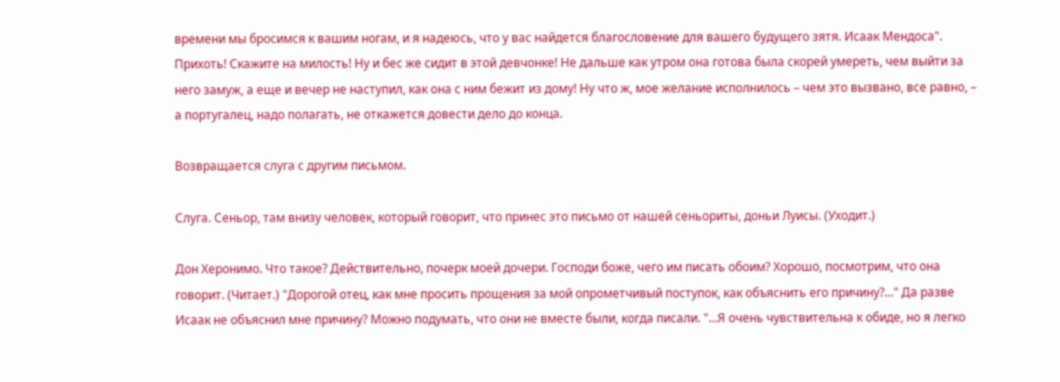времени мы бросимся к вашим ногам, и я надеюсь, что у вас найдется благословение для вашего будущего зятя. Исаак Мендоса". Прихоть! Скажите на милость! Ну и бес же сидит в этой девчонке! Не дальше как утром она готова была скорей умереть, чем выйти за него замуж, а еще и вечер не наступил, как она с ним бежит из дому! Ну что ж, мое желание исполнилось – чем это вызвано, все равно, – а португалец, надо полагать, не откажется довести дело до конца.

Возвращается слуга с другим письмом.

Слуга. Сеньор, там внизу человек, который говорит, что принес это письмо от нашей сеньориты, доньи Луисы. (Уходит.)

Дон Херонимо. Что такое? Действительно, почерк моей дочери. Господи боже, чего им писать обоим? Хорошо, посмотрим, что она говорит. (Читает.) "Дорогой отец, как мне просить прощения за мой опрометчивый поступок, как объяснить его причину?…" Да разве Исаак не объяснил мне причину? Можно подумать, что они не вместе были, когда писали. "…Я очень чувствительна к обиде, но я легко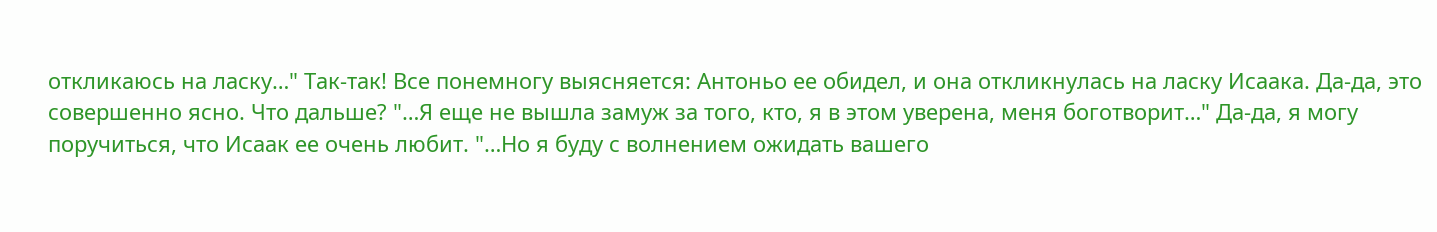откликаюсь на ласку…" Так-так! Все понемногу выясняется: Антоньо ее обидел, и она откликнулась на ласку Исаака. Да-да, это совершенно ясно. Что дальше? "…Я еще не вышла замуж за того, кто, я в этом уверена, меня боготворит…" Да-да, я могу поручиться, что Исаак ее очень любит. "…Но я буду с волнением ожидать вашего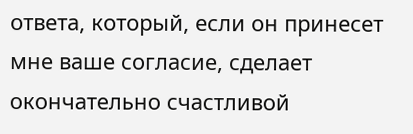ответа, который, если он принесет мне ваше согласие, сделает окончательно счастливой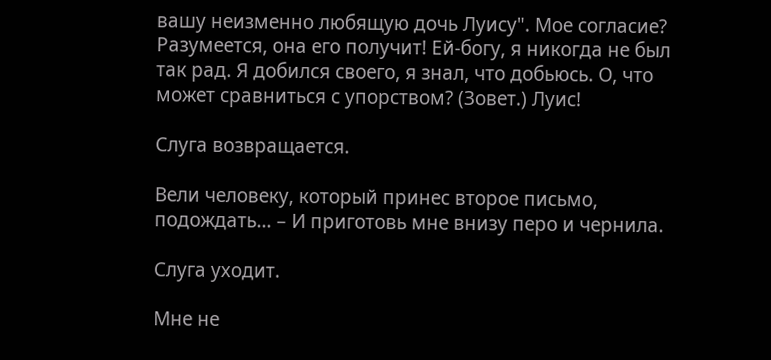вашу неизменно любящую дочь Луису". Мое согласие? Разумеется, она его получит! Ей-богу, я никогда не был так рад. Я добился своего, я знал, что добьюсь. О, что может сравниться с упорством? (Зовет.) Луис!

Слуга возвращается.

Вели человеку, который принес второе письмо, подождать… – И приготовь мне внизу перо и чернила.

Слуга уходит.

Мне не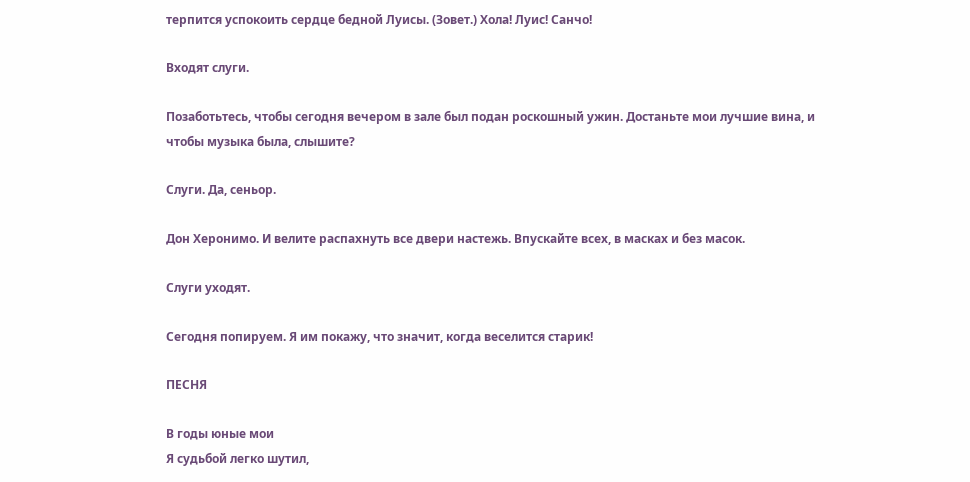терпится успокоить сердце бедной Луисы. (Зовет.) Хола! Луис! Санчо!

Входят слуги.

Позаботьтесь, чтобы сегодня вечером в зале был подан роскошный ужин. Достаньте мои лучшие вина, и чтобы музыка была, слышите?

Слуги. Да, сеньор.

Дон Херонимо. И велите распахнуть все двери настежь. Впускайте всех, в масках и без масок.

Слуги уходят.

Сегодня попируем. Я им покажу, что значит, когда веселится старик!

ПЕСНЯ

В годы юные мои
Я судьбой легко шутил,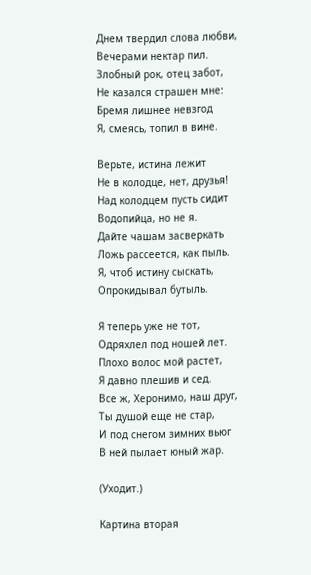Днем твердил слова любви,
Вечерами нектар пил.
Злобный рок, отец забот,
Не казался страшен мне:
Бремя лишнее невзгод
Я, смеясь, топил в вине.

Верьте, истина лежит
Не в колодце, нет, друзья!
Над колодцем пусть сидит
Водопийца, но не я.
Дайте чашам засверкать
Ложь рассеется, как пыль.
Я, чтоб истину сыскать,
Опрокидывал бутыль.

Я теперь уже не тот,
Одряхлел под ношей лет.
Плохо волос мой растет,
Я давно плешив и сед.
Все ж, Херонимо, наш друг,
Ты душой еще не стар,
И под снегом зимних вьюг
В ней пылает юный жар.

(Уходит.)

Картина вторая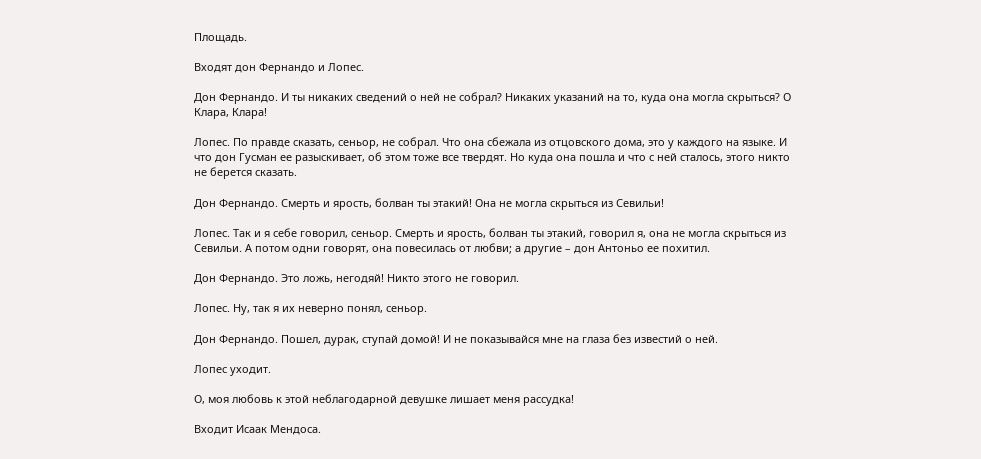Площадь.

Входят дон Фернандо и Лопес.

Дон Фернандо. И ты никаких сведений о ней не собрал? Никаких указаний на то, куда она могла скрыться? О Клара, Клара!

Лопес. По правде сказать, сеньор, не собрал. Что она сбежала из отцовского дома, это у каждого на языке. И что дон Гусман ее разыскивает, об этом тоже все твердят. Но куда она пошла и что с ней сталось, этого никто не берется сказать.

Дон Фернандо. Смерть и ярость, болван ты этакий! Она не могла скрыться из Севильи!

Лопес. Так и я себе говорил, сеньор. Смерть и ярость, болван ты этакий, говорил я, она не могла скрыться из Севильи. А потом одни говорят, она повесилась от любви; а другие – дон Антоньо ее похитил.

Дон Фернандо. Это ложь, негодяй! Никто этого не говорил.

Лопес. Ну, так я их неверно понял, сеньор.

Дон Фернандо. Пошел, дурак, ступай домой! И не показывайся мне на глаза без известий о ней.

Лопес уходит.

О, моя любовь к этой неблагодарной девушке лишает меня рассудка!

Входит Исаак Мендоса.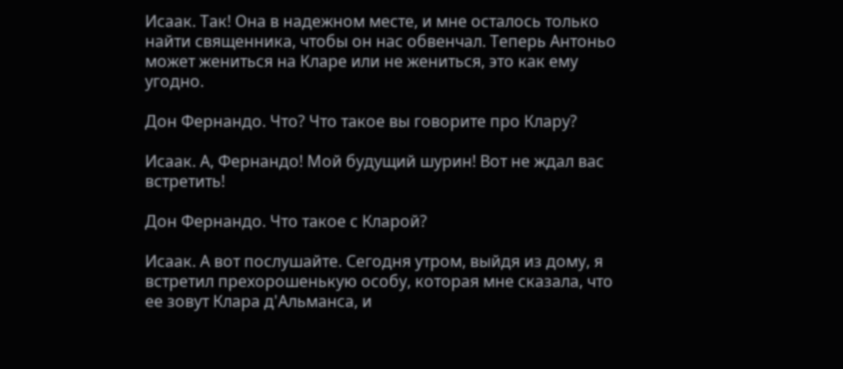Исаак. Так! Она в надежном месте, и мне осталось только найти священника, чтобы он нас обвенчал. Теперь Антоньо может жениться на Кларе или не жениться, это как ему угодно.

Дон Фернандо. Что? Что такое вы говорите про Клару?

Исаак. А, Фернандо! Мой будущий шурин! Вот не ждал вас встретить!

Дон Фернандо. Что такое с Кларой?

Исаак. А вот послушайте. Сегодня утром, выйдя из дому, я встретил прехорошенькую особу, которая мне сказала, что ее зовут Клара д'Альманса, и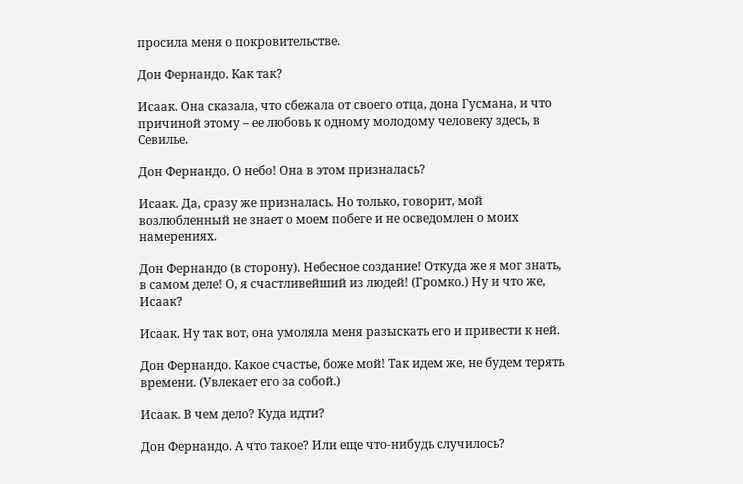просила меня о покровительстве.

Дон Фернандо. Как так?

Исаак. Она сказала, что сбежала от своего отца, дона Гусмана, и что причиной этому – ее любовь к одному молодому человеку здесь, в Севилье.

Дон Фернандо. О небо! Она в этом призналась?

Исаак. Да, сразу же призналась. Но только, говорит, мой возлюбленный не знает о моем побеге и не осведомлен о моих намерениях.

Дон Фернандо (в сторону). Небесное создание! Откуда же я мог знать, в самом деле! О, я счастливейший из людей! (Громко.) Ну и что же, Исаак?

Исаак. Ну так вот, она умоляла меня разыскать его и привести к ней.

Дон Фернандо. Какое счастье, боже мой! Так идем же, не будем терять времени. (Увлекает его за собой.)

Исаак. В чем дело? Куда идти?

Дон Фернандо. А что такое? Или еще что-нибудь случилось?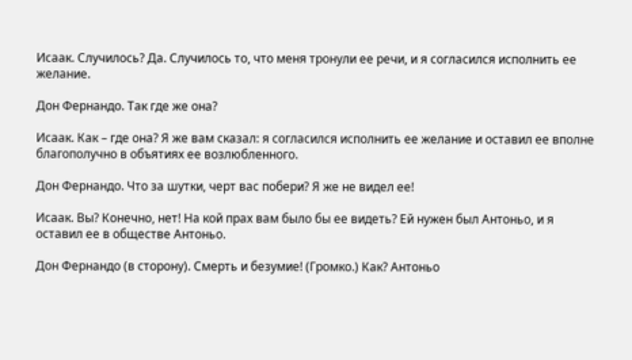Исаак. Случилось? Да. Случилось то, что меня тронули ее речи, и я согласился исполнить ее желание.

Дон Фернандо. Так где же она?

Исаак. Как – где она? Я же вам сказал: я согласился исполнить ее желание и оставил ее вполне благополучно в объятиях ее возлюбленного.

Дон Фернандо. Что за шутки, черт вас побери? Я же не видел ее!

Исаак. Вы? Конечно, нет! На кой прах вам было бы ее видеть? Ей нужен был Антоньо, и я оставил ее в обществе Антоньо.

Дон Фернандо (в сторону). Смерть и безумие! (Громко.) Как? Антоньо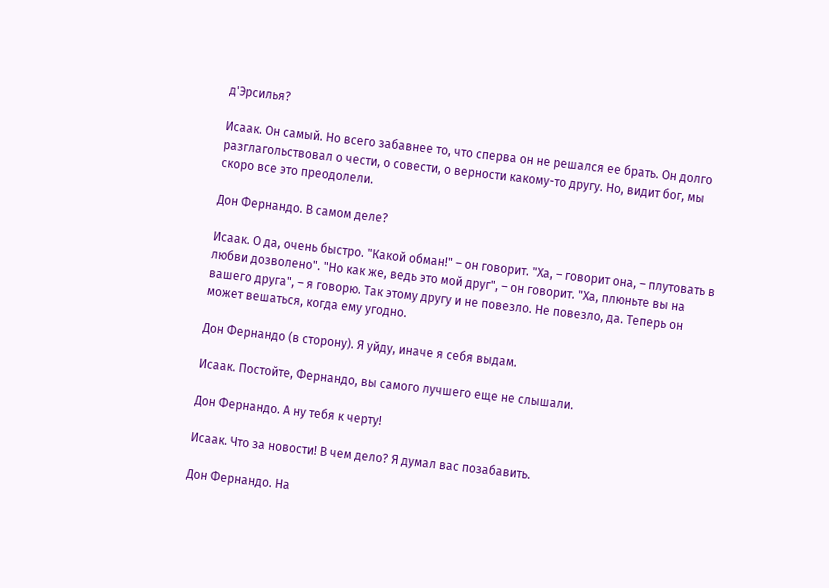д'Эрсилья?

Исаак. Он самый. Но всего забавнее то, что сперва он не решался ее брать. Он долго разглагольствовал о чести, о совести, о верности какому-то другу. Но, видит бог, мы скоро все это преодолели.

Дон Фернандо. В самом деле?

Исаак. О да, очень быстро. "Какой обман!" – он говорит. "Ха, – говорит она, – плутовать в любви дозволено". "Но как же, ведь это мой друг", – он говорит. "Ха, плюньте вы на вашего друга", – я говорю. Так этому другу и не повезло. Не повезло, да. Теперь он может вешаться, когда ему угодно.

Дон Фернандо (в сторону). Я уйду, иначе я себя выдам.

Исаак. Постойте, Фернандо, вы самого лучшего еще не слышали.

Дон Фернандо. А ну тебя к черту!

Исаак. Что за новости! В чем дело? Я думал вас позабавить.

Дон Фернандо. На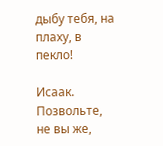дыбу тебя, на плаху, в пекло!

Исаак. Позвольте, не вы же,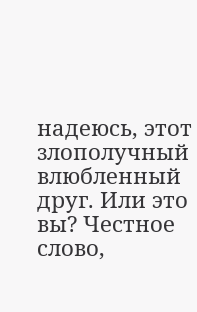надеюсь, этот злополучный влюбленный друг. Или это вы? Честное слово,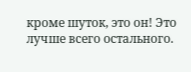кроме шуток, это он! Это лучше всего остального.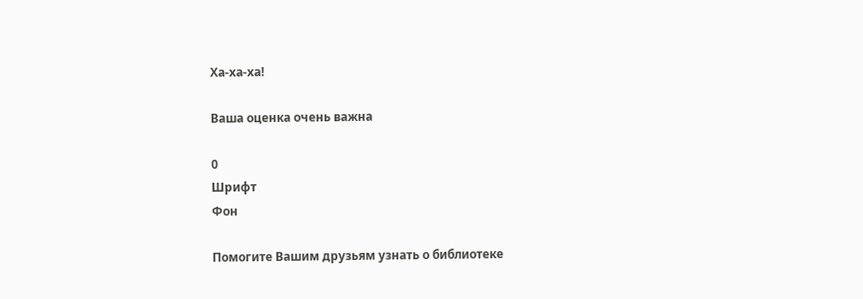Ха-ха-ха!

Ваша оценка очень важна

0
Шрифт
Фон

Помогите Вашим друзьям узнать о библиотеке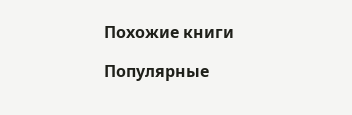Похожие книги

Популярные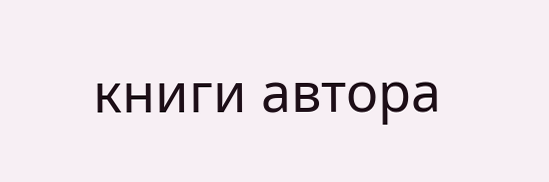книги автора